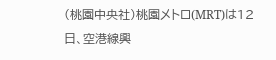(桃園中央社)桃園メトロ(MRT)は12日、空港線興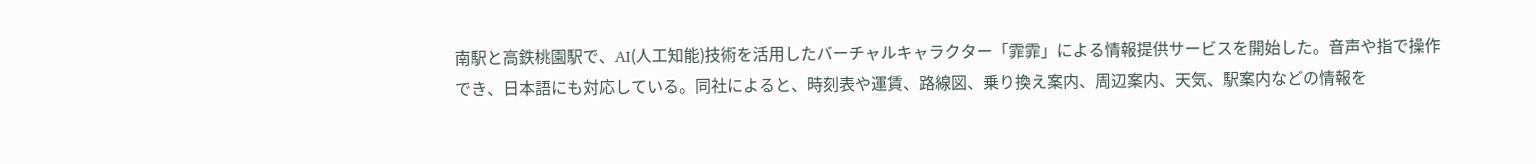南駅と高鉄桃園駅で、AI(人工知能)技術を活用したバーチャルキャラクター「霏霏」による情報提供サービスを開始した。音声や指で操作でき、日本語にも対応している。同社によると、時刻表や運賃、路線図、乗り換え案内、周辺案内、天気、駅案内などの情報を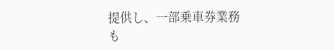提供し、一部乗車券業務も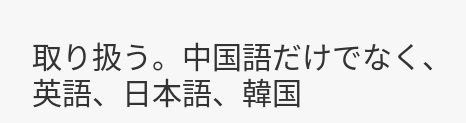取り扱う。中国語だけでなく、英語、日本語、韓国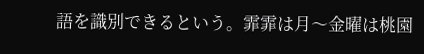語を識別できるという。霏霏は月〜金曜は桃園